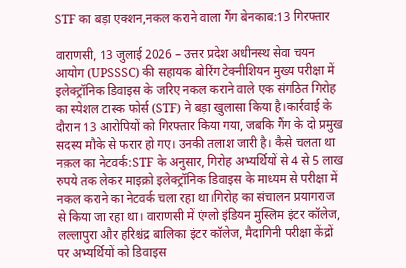STF का बड़ा एक्शन,नकल कराने वाला गैंग बेनकाब:13 गिरफ्तार

वाराणसी, 13 जुलाई 2026 – उत्तर प्रदेश अधीनस्थ सेवा चयन आयोग (UPSSSC) की सहायक बोरिंग टेक्नीशियन मुख्य परीक्षा में इलेक्ट्रॉनिक डिवाइस के जरिए नकल कराने वाले एक संगठित गिरोह का स्पेशल टास्क फोर्स (STF) ने बड़ा खुलासा किया है।कार्रवाई के दौरान 13 आरोपियों को गिरफ्तार किया गया, जबकि गैंग के दो प्रमुख सदस्य मौके से फरार हो गए। उनकी तलाश जारी है। कैसे चलता था नक़ल का नेटवर्क:STF के अनुसार, गिरोह अभ्यर्थियों से 4 से 5 लाख रुपये तक लेकर माइक्रो इलेक्ट्रॉनिक डिवाइस के माध्यम से परीक्षा में नकल कराने का नेटवर्क चला रहा था।गिरोह का संचालन प्रयागराज से किया जा रहा था। वाराणसी में एंग्लो इंडियन मुस्लिम इंटर कॉलेज, लल्लापुरा और हरिश्चंद्र बालिका इंटर कॉलेज, मैदागिनी परीक्षा केंद्रों पर अभ्यर्थियों को डिवाइस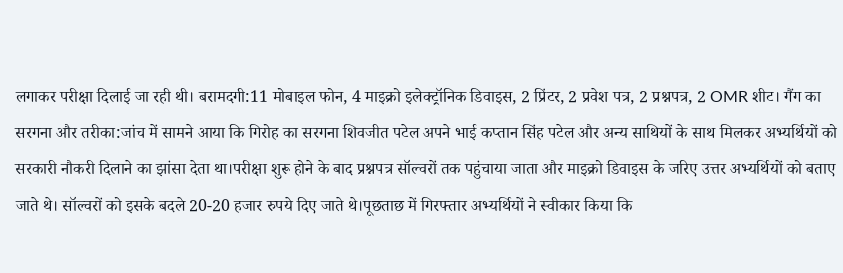लगाकर परीक्षा दिलाई जा रही थी। बरामदगी:11 मोबाइल फोन, 4 माइक्रो इलेक्ट्रॉनिक डिवाइस, 2 प्रिंटर, 2 प्रवेश पत्र, 2 प्रश्नपत्र, 2 OMR शीट। गैंग का सरगना और तरीका:जांच में सामने आया कि गिरोह का सरगना शिवजीत पटेल अपने भाई कप्तान सिंह पटेल और अन्य साथियों के साथ मिलकर अभ्यर्थियों को सरकारी नौकरी दिलाने का झांसा देता था।परीक्षा शुरू होने के बाद प्रश्नपत्र सॉल्वरों तक पहुंचाया जाता और माइक्रो डिवाइस के जरिए उत्तर अभ्यर्थियों को बताए जाते थे। सॉल्वरों को इसके बदले 20-20 हजार रुपये दिए जाते थे।पूछताछ में गिरफ्तार अभ्यर्थियों ने स्वीकार किया कि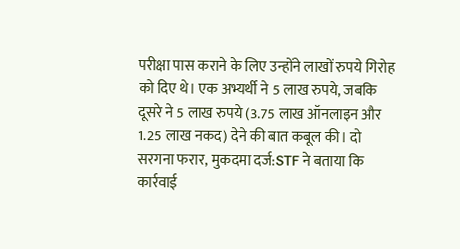परीक्षा पास कराने के लिए उन्होंने लाखों रुपये गिरोह को दिए थे। एक अभ्यर्थी ने 5 लाख रुपये, जबकि दूसरे ने 5 लाख रुपये (3.75 लाख ऑनलाइन और 1.25 लाख नकद) देने की बात कबूल की। दो सरगना फरार, मुकदमा दर्ज:STF ने बताया कि कार्रवाई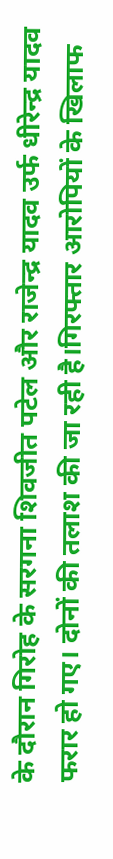के दौरान गिरोह के सरगना शिवजीत पटेल और राजेन्द्र यादव उर्फ धीरेन्द्र यादव फरार हो गए। दोनों की तलाश की जा रही है।गिरफ्तार आरोपियों के खिलाफ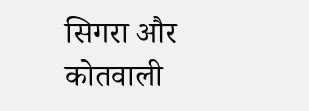सिगरा और कोतवाली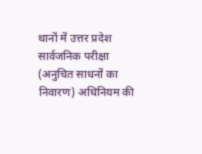थानों में उत्तर प्रदेश सार्वजनिक परीक्षा (अनुचित साधनों का निवारण) अधिनियम की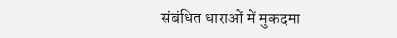संबंधित धाराओं में मुकदमा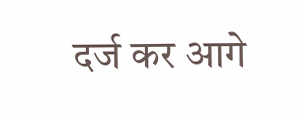दर्ज कर आगे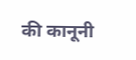की कानूनी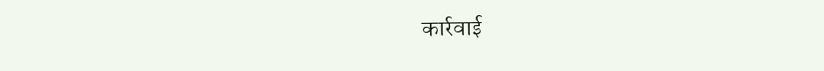कार्रवाई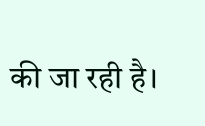की जा रही है।